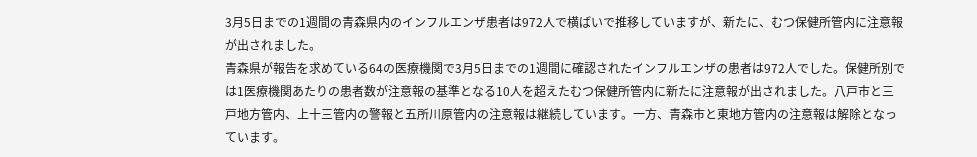3月5日までの1週間の青森県内のインフルエンザ患者は972人で横ばいで推移していますが、新たに、むつ保健所管内に注意報が出されました。
青森県が報告を求めている64の医療機関で3月5日までの1週間に確認されたインフルエンザの患者は972人でした。保健所別では1医療機関あたりの患者数が注意報の基準となる10人を超えたむつ保健所管内に新たに注意報が出されました。八戸市と三戸地方管内、上十三管内の警報と五所川原管内の注意報は継続しています。一方、青森市と東地方管内の注意報は解除となっています。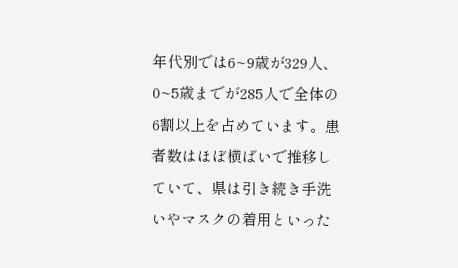年代別では6~9歳が329人、0~5歳までが285人で全体の6割以上を占めています。患者数はほぼ横ばいで推移していて、県は引き続き手洗いやマスクの着用といった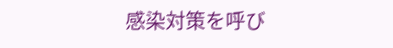感染対策を呼び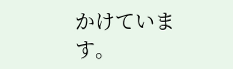かけています。